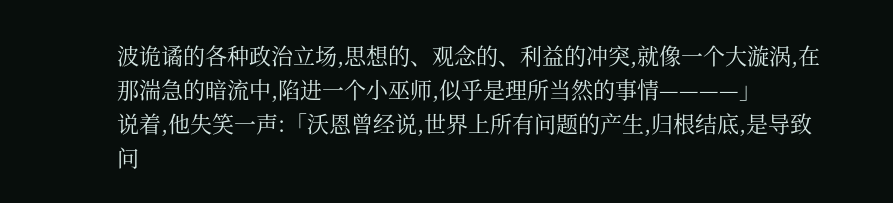波诡谲的各种政治立场,思想的、观念的、利益的冲突,就像一个大漩涡,在那湍急的暗流中,陷进一个小巫师,似乎是理所当然的事情————」
说着,他失笑一声:「沃恩曾经说,世界上所有问题的产生,归根结底,是导致问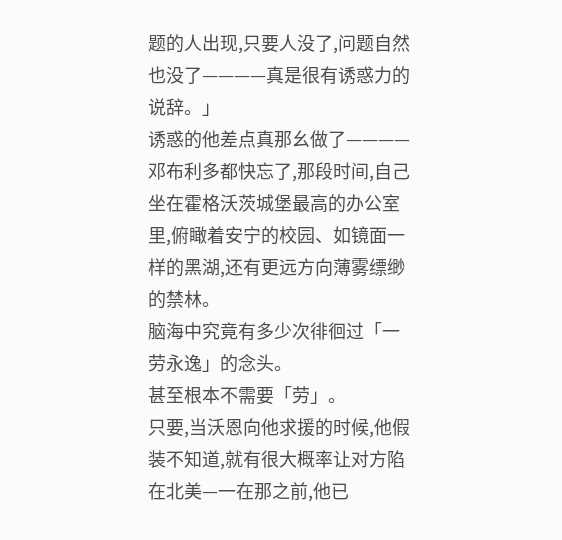题的人出现,只要人没了,问题自然也没了————真是很有诱惑力的说辞。」
诱惑的他差点真那幺做了————
邓布利多都快忘了,那段时间,自己坐在霍格沃茨城堡最高的办公室里,俯瞰着安宁的校园、如镜面一样的黑湖,还有更远方向薄雾缥缈的禁林。
脑海中究竟有多少次徘徊过「一劳永逸」的念头。
甚至根本不需要「劳」。
只要,当沃恩向他求援的时候,他假装不知道,就有很大概率让对方陷在北美—一在那之前,他已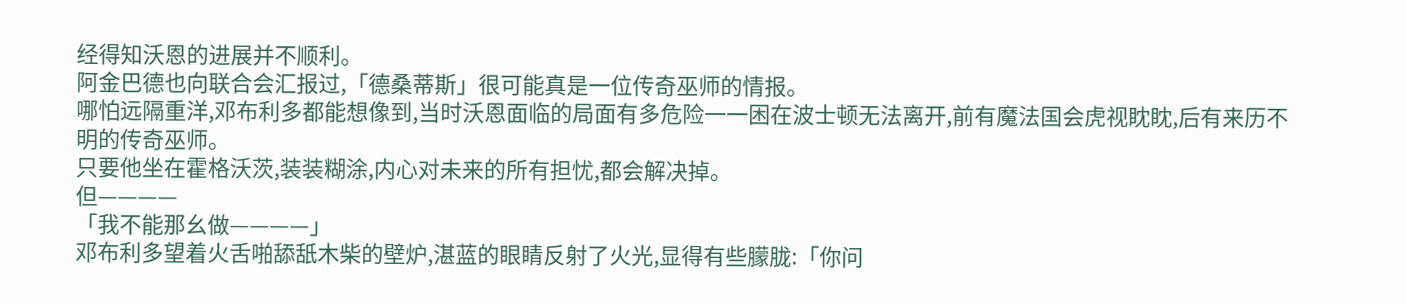经得知沃恩的进展并不顺利。
阿金巴德也向联合会汇报过,「德桑蒂斯」很可能真是一位传奇巫师的情报。
哪怕远隔重洋,邓布利多都能想像到,当时沃恩面临的局面有多危险一一困在波士顿无法离开,前有魔法国会虎视眈眈,后有来历不明的传奇巫师。
只要他坐在霍格沃茨,装装糊涂,内心对未来的所有担忧,都会解决掉。
但————
「我不能那幺做————」
邓布利多望着火舌啪舔舐木柴的壁炉,湛蓝的眼睛反射了火光,显得有些朦胧:「你问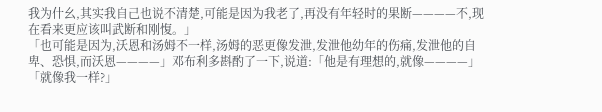我为什幺,其实我自己也说不清楚,可能是因为我老了,再没有年轻时的果断————不,现在看来更应该叫武断和刚愎。」
「也可能是因为,沃恩和汤姆不一样,汤姆的恶更像发泄,发泄他幼年的伤痛,发泄他的自卑、恐惧,而沃恩————」邓布利多斟酌了一下,说道:「他是有理想的,就像————」
「就像我一样?」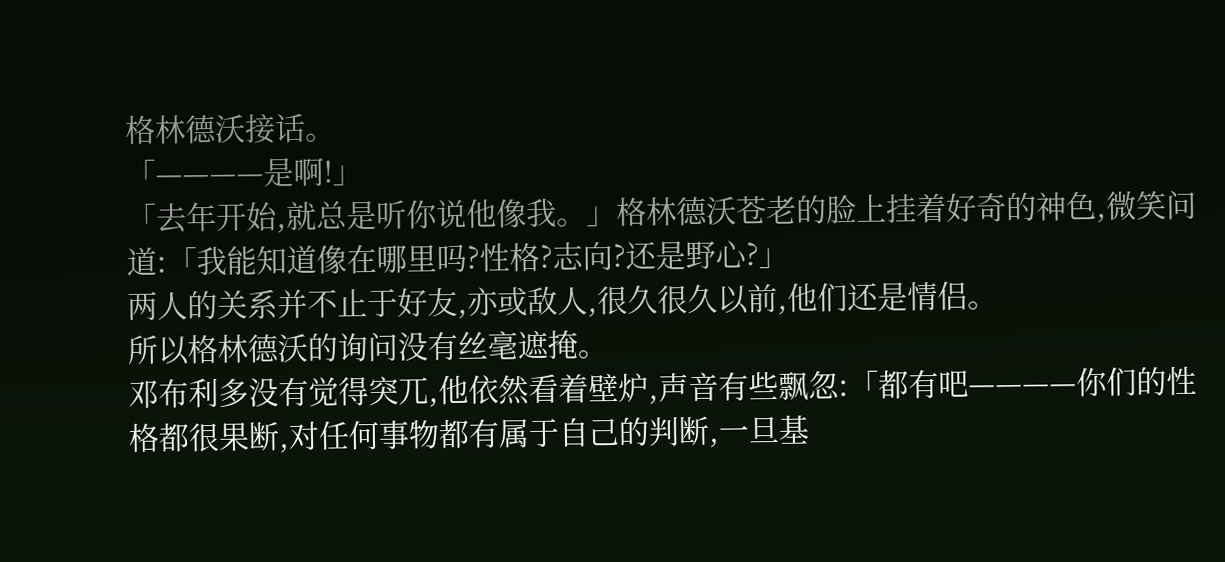格林德沃接话。
「————是啊!」
「去年开始,就总是听你说他像我。」格林德沃苍老的脸上挂着好奇的神色,微笑问道:「我能知道像在哪里吗?性格?志向?还是野心?」
两人的关系并不止于好友,亦或敌人,很久很久以前,他们还是情侣。
所以格林德沃的询问没有丝毫遮掩。
邓布利多没有觉得突兀,他依然看着壁炉,声音有些飘忽:「都有吧————你们的性格都很果断,对任何事物都有属于自己的判断,一旦基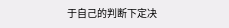于自己的判断下定决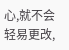心,就不会轻易更改,